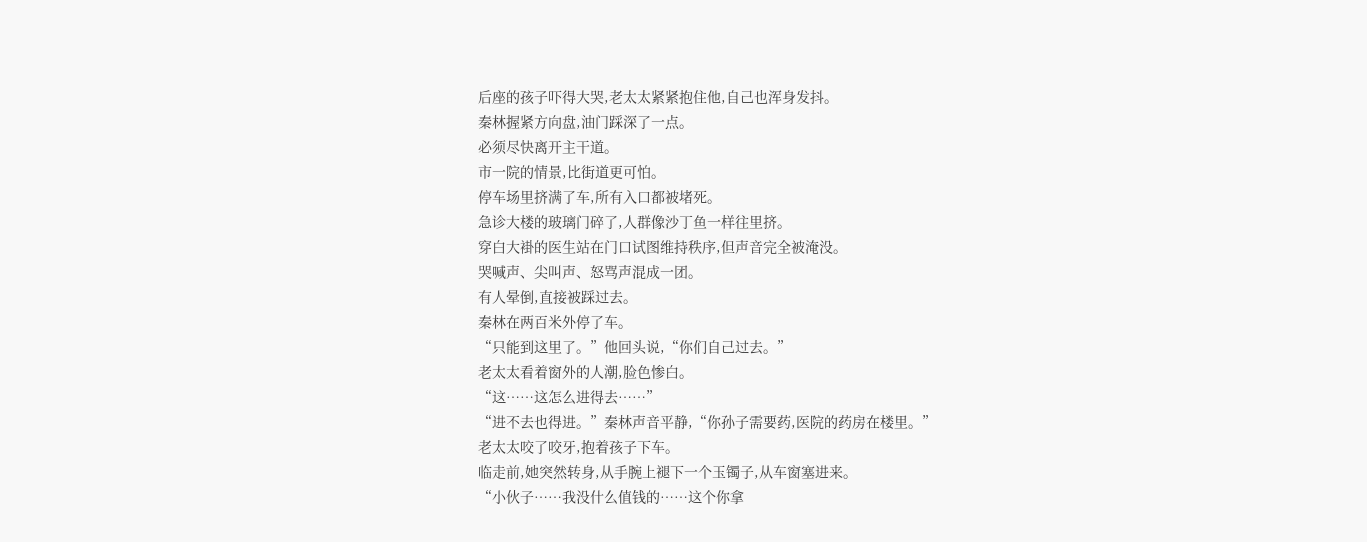后座的孩子吓得大哭,老太太紧紧抱住他,自己也浑身发抖。
秦林握紧方向盘,油门踩深了一点。
必须尽快离开主干道。
市一院的情景,比街道更可怕。
停车场里挤满了车,所有入口都被堵死。
急诊大楼的玻璃门碎了,人群像沙丁鱼一样往里挤。
穿白大褂的医生站在门口试图维持秩序,但声音完全被淹没。
哭喊声、尖叫声、怒骂声混成一团。
有人晕倒,直接被踩过去。
秦林在两百米外停了车。
“只能到这里了。”他回头说,“你们自己过去。”
老太太看着窗外的人潮,脸色惨白。
“这……这怎么进得去……”
“进不去也得进。”秦林声音平静,“你孙子需要药,医院的药房在楼里。”
老太太咬了咬牙,抱着孩子下车。
临走前,她突然转身,从手腕上褪下一个玉镯子,从车窗塞进来。
“小伙子……我没什么值钱的……这个你拿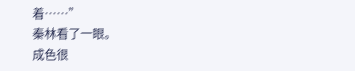着……”
秦林看了一眼。
成色很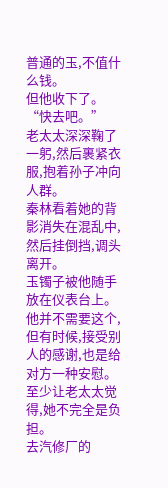普通的玉,不值什么钱。
但他收下了。
“快去吧。”
老太太深深鞠了一躬,然后裹紧衣服,抱着孙子冲向人群。
秦林看着她的背影消失在混乱中,然后挂倒挡,调头离开。
玉镯子被他随手放在仪表台上。
他并不需要这个,但有时候,接受别人的感谢,也是给对方一种安慰。
至少让老太太觉得,她不完全是负担。
去汽修厂的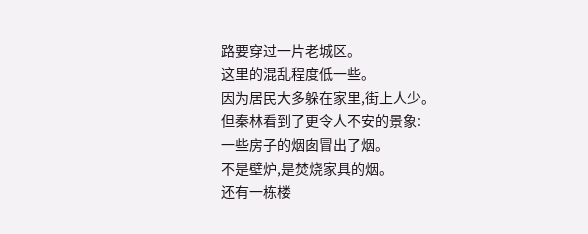路要穿过一片老城区。
这里的混乱程度低一些。
因为居民大多躲在家里,街上人少。
但秦林看到了更令人不安的景象:
一些房子的烟囱冒出了烟。
不是壁炉,是焚烧家具的烟。
还有一栋楼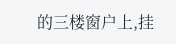的三楼窗户上,挂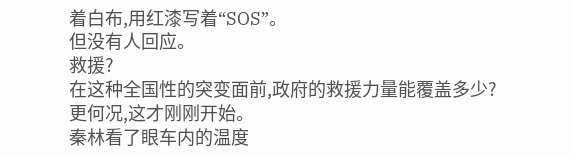着白布,用红漆写着“SOS”。
但没有人回应。
救援?
在这种全国性的突变面前,政府的救援力量能覆盖多少?
更何况,这才刚刚开始。
秦林看了眼车内的温度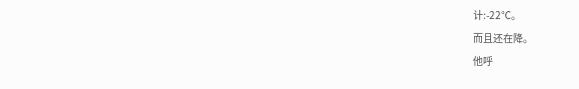计:-22℃。
而且还在降。
他呼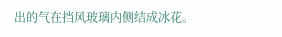出的气在挡风玻璃内侧结成冰花。